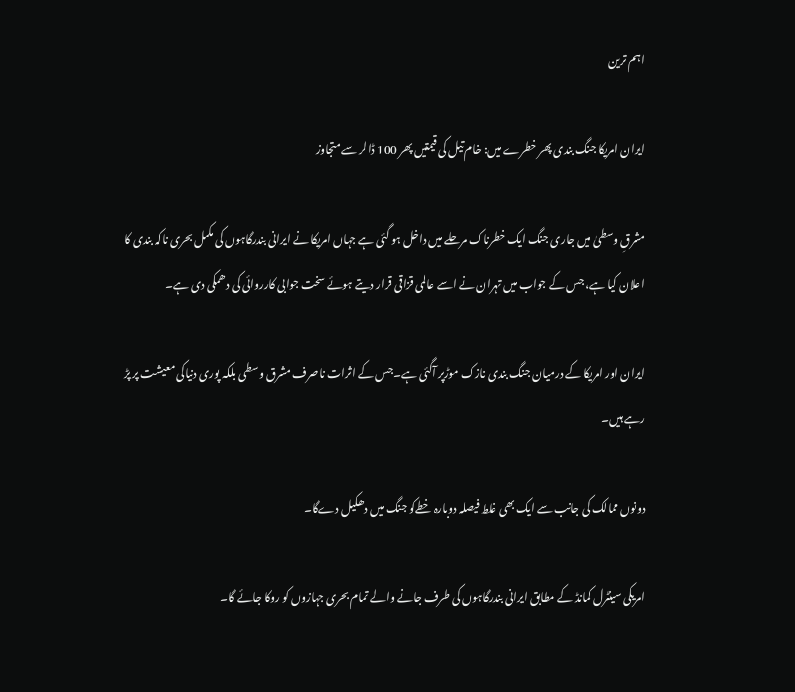اہم ترین

ایران امریکا جنگ بندی پھر خطرے میں: خام تیل کی قیمتیں پھر 100 ڈالر سے متجاوز

مشرقِ وسطیٰ میں جاری جنگ ایک خطرناک مرحلے میں داخل ہو گئی ہے جہاں امریکا نے ایرانی بندرگاہوں کی مکمل بحری ناکہ بندی کا اعلان کیا ہے، جس کے جواب میں تہران نے اسے عالمی قزاقی قرار دیتے ہوئے سخت جوابی کارروائی کی دھمکی دی ہے۔

ایران اور امریکا کے درمیان جنگ بندی نازک موڑپر آگئی ہے۔جس کے اثرات ناصرف مشرق وسطی بلکہ پوری دنیاکی معیشت پر پڑ رہے ہیں۔

دونوں ممالک کی جانب سے ایک بھی غلط فیصلہ دوبارہ خطےکو جنگ میں دھکیل دےگا۔

امریکی سینٹرل کمانڈ کے مطابق ایرانی بندرگاہوں کی طرف جانے والے تمام بحری جہازوں کو روکا جائے گا۔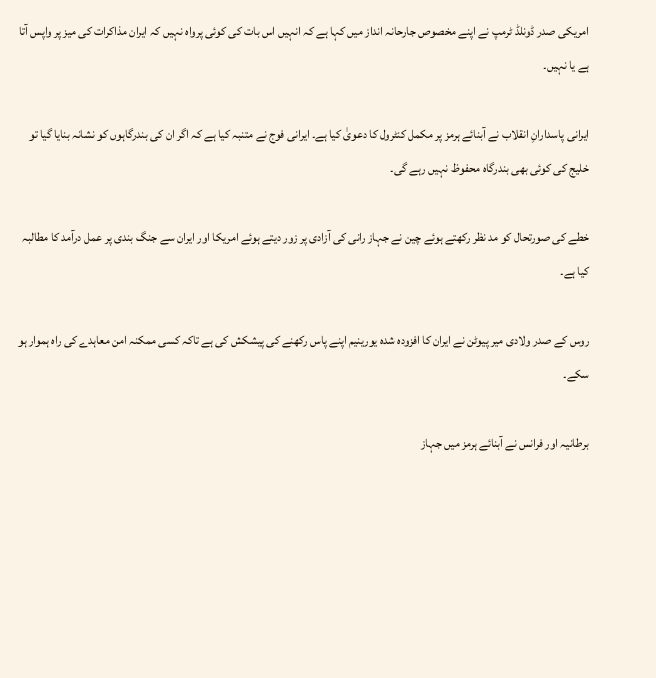امریکی صدر ڈونلڈ ٹرمپ نے اپنے مخصوص جارحانہ انداز میں کہا ہے کہ انہیں اس بات کی کوئی پرواہ نہیں کہ ایران مذاکرات کی میز پر واپس آتا ہے یا نہیں۔

ایرانی پاسدارانِ انقلاب نے آبنائے ہرمز پر مکمل کنٹرول کا دعویٰ کیا ہے۔ ایرانی فوج نے متنبہ کیا ہے کہ اگر ان کی بندرگاہوں کو نشانہ بنایا گیا تو خلیج کی کوئی بھی بندرگاہ محفوظ نہیں رہے گی۔

خطے کی صورتحال کو مد نظر رکھتے ہوئے چین نے جہاز رانی کی آزادی پر زور دیتے ہوئے امریکا اور ایران سے جنگ بندی پر عمل درآمد کا مطالبہ کیا ہے۔

روس کے صدر ولادی میر پیوٹن نے ایران کا افزودہ شدہ یورینیم اپنے پاس رکھنے کی پیشکش کی ہے تاکہ کسی ممکنہ امن معاہدے کی راہ ہموار ہو سکے۔

برطانیہ اور فرانس نے آبنائے ہرمز میں جہاز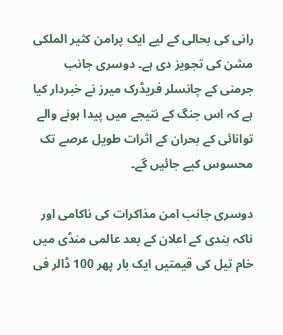رانی کی بحالی کے لیے ایک پرامن کثیر الملکی مشن کی تجویز دی ہے۔ دوسری جانب جرمنی کے چانسلر فریڈرک میرز نے خبردار کیا ہے کہ اس جنگ کے نتیجے میں پیدا ہونے والے توانائی کے بحران کے اثرات طویل عرصے تک محسوس کیے جائیں گے۔

دوسری جانب امن مذاکرات کی ناکامی اور ناکہ بندی کے اعلان کے بعد عالمی منڈی میں خام تیل کی قیمتیں ایک بار پھر 100 ڈالر فی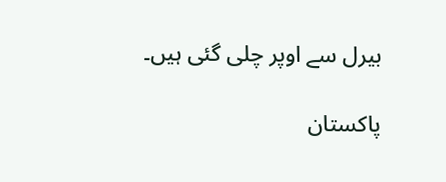بیرل سے اوپر چلی گئی ہیں۔

پاکستان